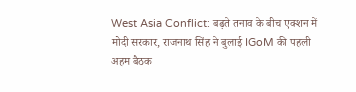West Asia Conflict: बढ़ते तनाव के बीच एक्शन में मोदी सरकार, राजनाथ सिंह ने बुलाई IGoM की पहली अहम बैठक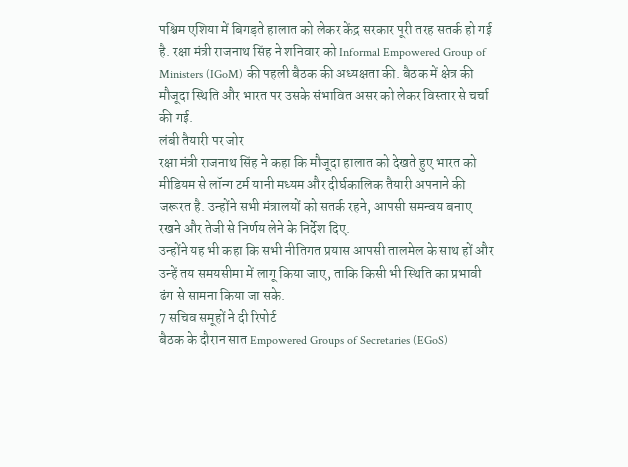पश्चिम एशिया में बिगड़ते हालात को लेकर केंद्र सरकार पूरी तरह सतर्क हो गई है. रक्षा मंत्री राजनाथ सिंह ने शनिवार को Informal Empowered Group of Ministers (IGoM) की पहली बैठक की अध्यक्षता की. बैठक में क्षेत्र की मौजूदा स्थिति और भारत पर उसके संभावित असर को लेकर विस्तार से चर्चा की गई.
लंबी तैयारी पर जोर
रक्षा मंत्री राजनाथ सिंह ने कहा कि मौजूदा हालात को देखते हुए भारत को मीडियम से लॉन्ग टर्म यानी मध्यम और दीर्घकालिक तैयारी अपनाने की जरूरत है. उन्होंने सभी मंत्रालयों को सतर्क रहने, आपसी समन्वय बनाए रखने और तेजी से निर्णय लेने के निर्देश दिए.
उन्होंने यह भी कहा कि सभी नीतिगत प्रयास आपसी तालमेल के साथ हों और उन्हें तय समयसीमा में लागू किया जाए, ताकि किसी भी स्थिति का प्रभावी ढंग से सामना किया जा सके.
7 सचिव समूहों ने दी रिपोर्ट
बैठक के दौरान सात Empowered Groups of Secretaries (EGoS)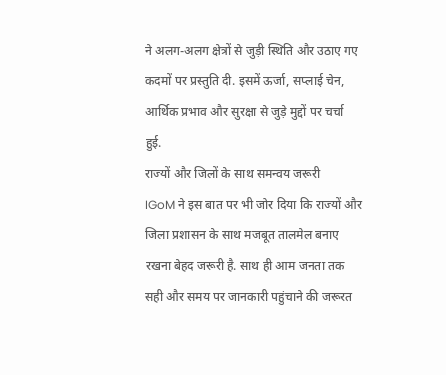ने अलग-अलग क्षेत्रों से जुड़ी स्थिति और उठाए गए कदमों पर प्रस्तुति दी. इसमें ऊर्जा, सप्लाई चेन, आर्थिक प्रभाव और सुरक्षा से जुड़े मुद्दों पर चर्चा हुई.
राज्यों और जिलों के साथ समन्वय जरूरी
IGoM ने इस बात पर भी जोर दिया कि राज्यों और जिला प्रशासन के साथ मजबूत तालमेल बनाए रखना बेहद जरूरी है. साथ ही आम जनता तक सही और समय पर जानकारी पहुंचाने की जरूरत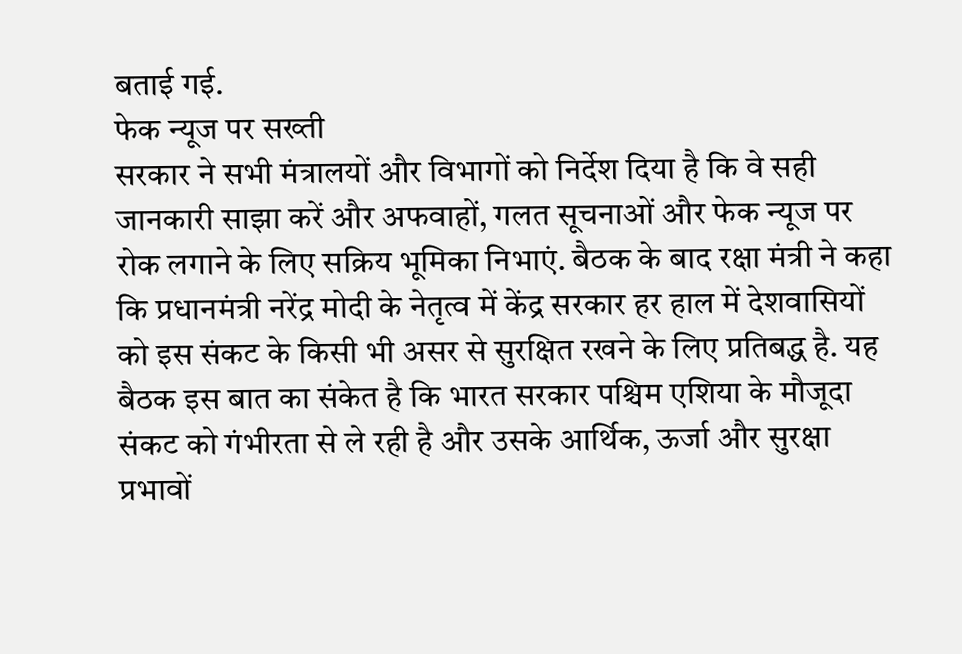बताई गई.
फेक न्यूज पर सख्ती
सरकार ने सभी मंत्रालयों और विभागों को निर्देश दिया है कि वे सही जानकारी साझा करें और अफवाहों, गलत सूचनाओं और फेक न्यूज पर रोक लगाने के लिए सक्रिय भूमिका निभाएं. बैठक के बाद रक्षा मंत्री ने कहा कि प्रधानमंत्री नरेंद्र मोदी के नेतृत्व में केंद्र सरकार हर हाल में देशवासियों को इस संकट के किसी भी असर से सुरक्षित रखने के लिए प्रतिबद्ध है. यह बैठक इस बात का संकेत है कि भारत सरकार पश्चिम एशिया के मौजूदा संकट को गंभीरता से ले रही है और उसके आर्थिक, ऊर्जा और सुरक्षा प्रभावों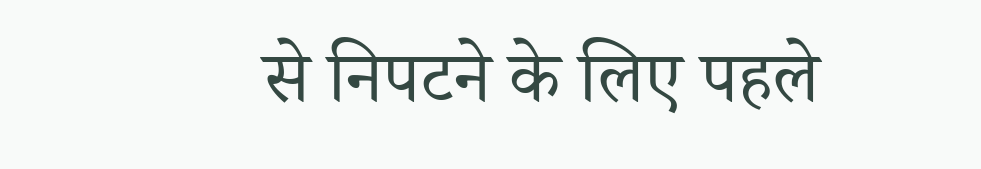से निपटने के लिए पहले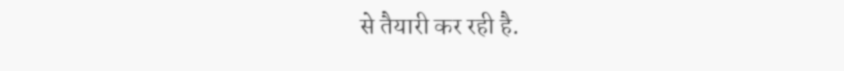से तैयारी कर रही है.